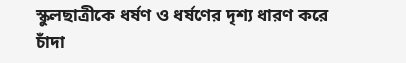স্কুলছাত্রীকে ধর্ষণ ও ধর্ষণের দৃশ্য ধারণ করে চাঁদা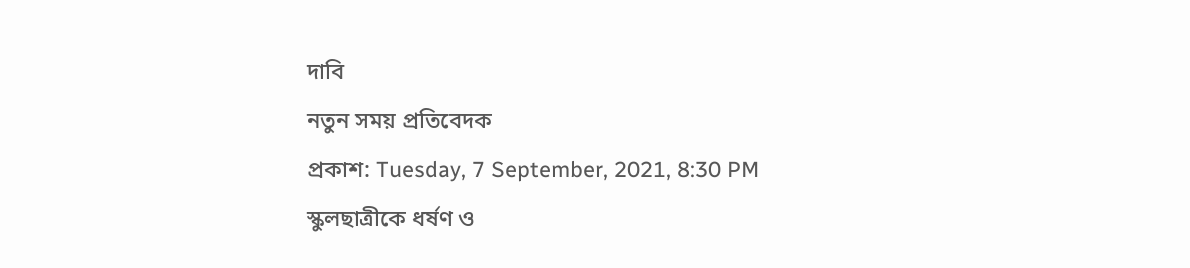দাবি
নতুন সময় প্রতিবেদক
প্রকাশ: Tuesday, 7 September, 2021, 8:30 PM
স্কুলছাত্রীকে ধর্ষণ ও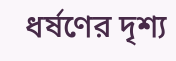ধর্ষণের দৃশ্য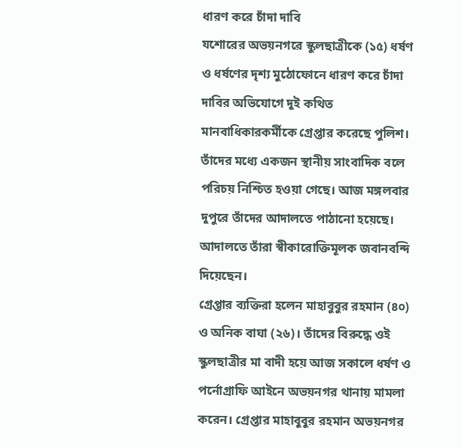ধারণ করে চাঁদা দাবি
যশোরের অভয়নগরে স্কুলছাত্রীকে (১৫) ধর্ষণ ও ধর্ষণের দৃশ্য মুঠোফোনে ধারণ করে চাঁদা দাবির অভিযোগে দুই কথিত মানবাধিকারকর্মীকে গ্রেপ্তার করেছে পুলিশ। তাঁদের মধ্যে একজন স্থানীয় সাংবাদিক বলে পরিচয় নিশ্চিত হওয়া গেছে। আজ মঙ্গলবার দুপুরে তাঁদের আদালতে পাঠানো হয়েছে। আদালতে তাঁরা স্বীকারোক্তিমূলক জবানবন্দি দিয়েছেন।
গ্রেপ্তার ব্যক্তিরা হলেন মাহাবুবুর রহমান (৪০) ও অনিক বাঘা (২৬)। তাঁদের বিরুদ্ধে ওই স্কুলছাত্রীর মা বাদী হয়ে আজ সকালে ধর্ষণ ও পর্নোগ্রাফি আইনে অভয়নগর থানায় মামলা করেন। গ্রেপ্তার মাহাবুবুর রহমান অভয়নগর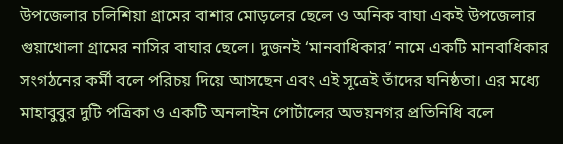উপজেলার চলিশিয়া গ্রামের বাশার মোড়লের ছেলে ও অনিক বাঘা একই উপজেলার গুয়াখোলা গ্রামের নাসির বাঘার ছেলে। দুজনই ‘মানবাধিকার’ নামে একটি মানবাধিকার সংগঠনের কর্মী বলে পরিচয় দিয়ে আসছেন এবং এই সূত্রেই তাঁদের ঘনিষ্ঠতা। এর মধ্যে মাহাবুবুর দুটি পত্রিকা ও একটি অনলাইন পোর্টালের অভয়নগর প্রতিনিধি বলে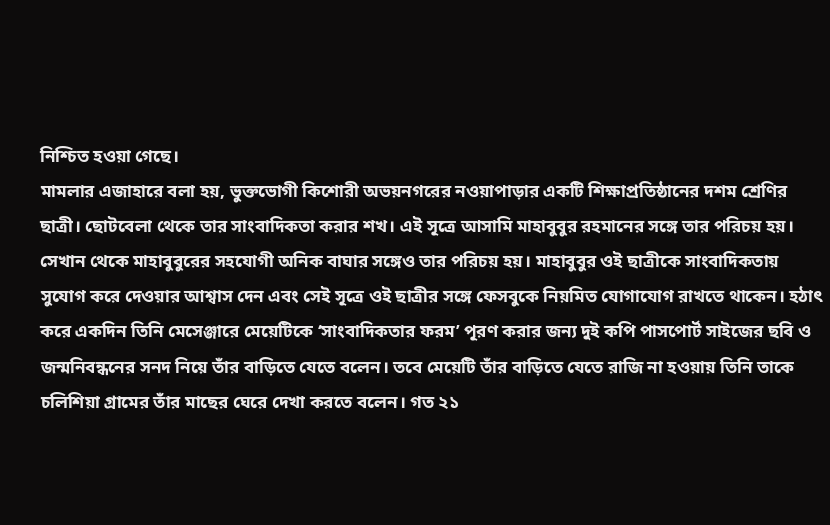নিশ্চিত হওয়া গেছে।
মামলার এজাহারে বলা হয়, ভুক্তভোগী কিশোরী অভয়নগরের নওয়াপাড়ার একটি শিক্ষাপ্রতিষ্ঠানের দশম শ্রেণির ছাত্রী। ছোটবেলা থেকে তার সাংবাদিকতা করার শখ। এই সূত্রে আসামি মাহাবুবুর রহমানের সঙ্গে তার পরিচয় হয়। সেখান থেকে মাহাবুবুরের সহযোগী অনিক বাঘার সঙ্গেও তার পরিচয় হয়। মাহাবুবুর ওই ছাত্রীকে সাংবাদিকতায় সুযোগ করে দেওয়ার আশ্বাস দেন এবং সেই সূত্রে ওই ছাত্রীর সঙ্গে ফেসবুকে নিয়মিত যোগাযোগ রাখতে থাকেন। হঠাৎ করে একদিন তিনি মেসেঞ্জারে মেয়েটিকে ‘সাংবাদিকতার ফরম’ পূরণ করার জন্য দুই কপি পাসপোর্ট সাইজের ছবি ও জন্মনিবন্ধনের সনদ নিয়ে তাঁর বাড়িতে যেতে বলেন। তবে মেয়েটি তাঁর বাড়িতে যেতে রাজি না হওয়ায় তিনি তাকে চলিশিয়া গ্রামের তাঁর মাছের ঘেরে দেখা করতে বলেন। গত ২১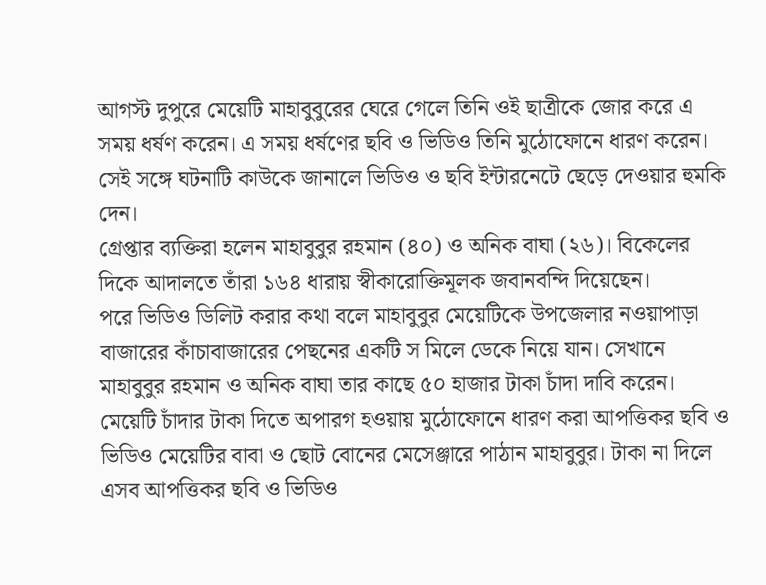আগস্ট দুপুরে মেয়েটি মাহাবুবুরের ঘেরে গেলে তিনি ওই ছাত্রীকে জোর করে এ সময় ধর্ষণ করেন। এ সময় ধর্ষণের ছবি ও ভিডিও তিনি মুঠোফোনে ধারণ করেন। সেই সঙ্গে ঘটনাটি কাউকে জানালে ভিডিও ও ছবি ইন্টারনেটে ছেড়ে দেওয়ার হুমকি দেন।
গ্রেপ্তার ব্যক্তিরা হলেন মাহাবুবুর রহমান (৪০) ও অনিক বাঘা (২৬)। বিকেলের দিকে আদালতে তাঁরা ১৬৪ ধারায় স্বীকারোক্তিমূলক জবানবন্দি দিয়েছেন।
পরে ভিডিও ডিলিট করার কথা বলে মাহাবুবুর মেয়েটিকে উপজেলার নওয়াপাড়া বাজারের কাঁচাবাজারের পেছনের একটি স মিলে ডেকে নিয়ে যান। সেখানে মাহাবুবুর রহমান ও অনিক বাঘা তার কাছে ৫০ হাজার টাকা চাঁদা দাবি করেন। মেয়েটি চাঁদার টাকা দিতে অপারগ হওয়ায় মুঠোফোনে ধারণ করা আপত্তিকর ছবি ও ভিডিও মেয়েটির বাবা ও ছোট বোনের মেসেঞ্জারে পাঠান মাহাবুবুর। টাকা না দিলে এসব আপত্তিকর ছবি ও ভিডিও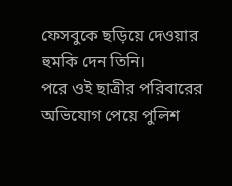ফেসবুকে ছড়িয়ে দেওয়ার হুমকি দেন তিনি।
পরে ওই ছাত্রীর পরিবারের অভিযোগ পেয়ে পুলিশ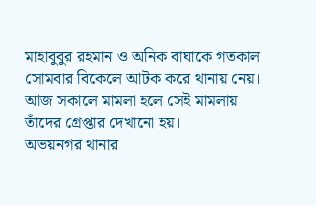মাহাবুবুর রহমান ও অনিক বাঘাকে গতকাল সোমবার বিকেলে আটক করে থানায় নেয়। আজ সকালে মামলা হলে সেই মামলায় তাঁদের গ্রেপ্তার দেখানো হয়।
অভয়নগর থানার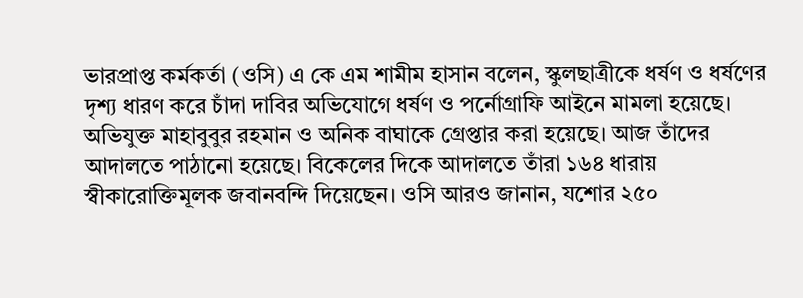ভারপ্রাপ্ত কর্মকর্তা (ওসি) এ কে এম শামীম হাসান বলেন, স্কুলছাত্রীকে ধর্ষণ ও ধর্ষণের দৃশ্য ধারণ করে চাঁদা দাবির অভিযোগে ধর্ষণ ও পর্নোগ্রাফি আইনে মামলা হয়েছে। অভিযুক্ত মাহাবুবুর রহমান ও অনিক বাঘাকে গ্রেপ্তার করা হয়েছে। আজ তাঁদের আদালতে পাঠানো হয়েছে। বিকেলের দিকে আদালতে তাঁরা ১৬৪ ধারায় স্বীকারোক্তিমূলক জবানবন্দি দিয়েছেন। ওসি আরও জানান, যশোর ২৫০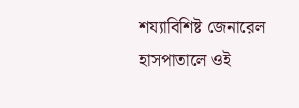শয্যাবিশিষ্ট জেনারেল হাসপাতালে ওই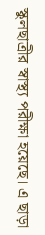স্কুলছাত্রীর স্বাস্থ্য পরীক্ষা হয়েছে। এ ছাড়া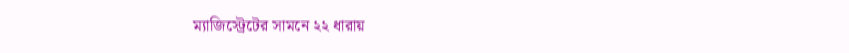ম্যাজিস্ট্রেটের সামনে ২২ ধারায়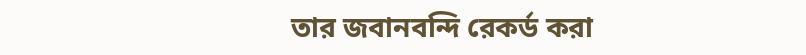তার জবানবন্দি রেকর্ড করা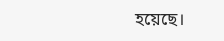হয়েছে।